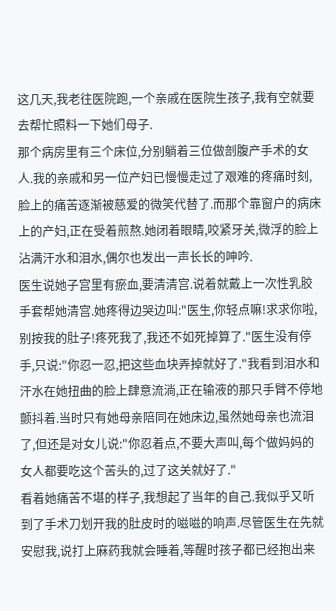这几天,我老往医院跑,一个亲戚在医院生孩子,我有空就要去帮忙照料一下她们母子.
那个病房里有三个床位,分别躺着三位做剖腹产手术的女人.我的亲戚和另一位产妇已慢慢走过了艰难的疼痛时刻,脸上的痛苦逐渐被慈爱的微笑代替了.而那个靠窗户的病床上的产妇,正在受着煎熬.她闭着眼睛,咬紧牙关,微浮的脸上沾满汗水和泪水,偶尔也发出一声长长的呻吟.
医生说她子宫里有瘀血,要清清宫.说着就戴上一次性乳胶手套帮她清宫.她疼得边哭边叫:"医生,你轻点嘛!求求你啦,别按我的肚子!疼死我了,我还不如死掉算了."医生没有停手,只说:"你忍一忍,把这些血块弄掉就好了."我看到泪水和汗水在她扭曲的脸上肆意流淌,正在输液的那只手臂不停地颤抖着.当时只有她母亲陪同在她床边,虽然她母亲也流泪了,但还是对女儿说:"你忍着点,不要大声叫,每个做妈妈的女人都要吃这个苦头的,过了这关就好了."
看着她痛苦不堪的样子,我想起了当年的自己.我似乎又听到了手术刀划开我的肚皮时的嗞嗞的响声.尽管医生在先就安慰我,说打上麻药我就会睡着,等醒时孩子都已经抱出来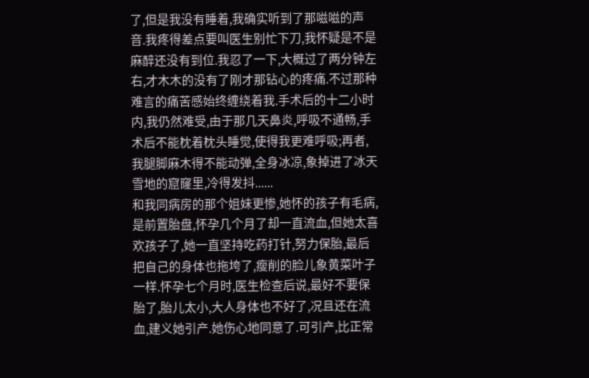了,但是我没有睡着,我确实听到了那嗞嗞的声音.我疼得差点要叫医生别忙下刀,我怀疑是不是麻醉还没有到位.我忍了一下,大概过了两分钟左右,才木木的没有了刚才那钻心的疼痛.不过那种难言的痛苦感始终缠绕着我.手术后的十二小时内,我仍然难受,由于那几天鼻炎,呼吸不通畅,手术后不能枕着枕头睡觉,使得我更难呼吸;再者,我腿脚麻木得不能动弹,全身冰凉,象掉进了冰天雪地的窟窿里,冷得发抖......
和我同病房的那个姐妹更惨,她怀的孩子有毛病,是前置胎盘,怀孕几个月了却一直流血,但她太喜欢孩子了,她一直坚持吃药打针,努力保胎,最后把自己的身体也拖垮了,瘦削的脸儿象黄菜叶子一样.怀孕七个月时,医生检查后说,最好不要保胎了,胎儿太小,大人身体也不好了,况且还在流血,建义她引产.她伤心地同意了.可引产,比正常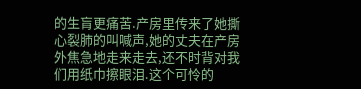的生肓更痛苦.产房里传来了她撕心裂肺的叫喊声,她的丈夫在产房外焦急地走来走去,还不时背对我们用纸巾擦眼泪.这个可怜的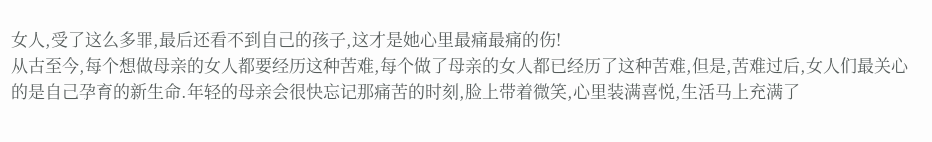女人,受了这么多罪,最后还看不到自己的孩子,这才是她心里最痛最痛的伤!
从古至今,每个想做母亲的女人都要经历这种苦难,每个做了母亲的女人都已经历了这种苦难,但是,苦难过后,女人们最关心的是自己孕育的新生命.年轻的母亲会很快忘记那痛苦的时刻,脸上带着微笑,心里装满喜悦,生活马上充满了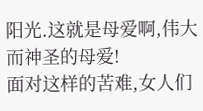阳光.这就是母爱啊,伟大而神圣的母爱!
面对这样的苦难,女人们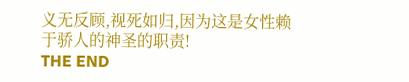义无反顾,视死如归,因为这是女性赖于骄人的神圣的职责!
THE END